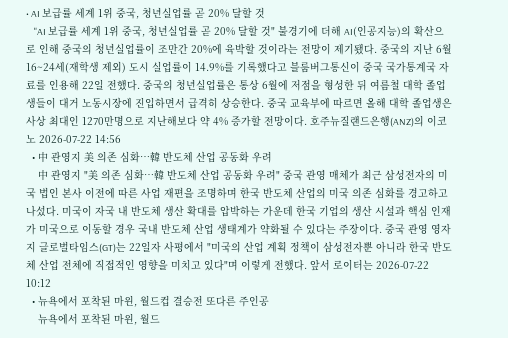• AI 보급률 세계 1위 중국, 청년실업률 곧 20% 달할 것
    "AI 보급률 세계 1위 중국, 청년실업률 곧 20% 달할 것" 불경기에 더해 AI(인공지능)의 확산으로 인해 중국의 청년실업률이 조만간 20%에 육박할 것이라는 전망이 제기됐다. 중국의 지난 6월 16~24세(재학생 제외) 도시 실업률이 14.9%를 기록했다고 블룸버그통신이 중국 국가통계국 자료를 인용해 22일 전했다. 중국의 청년실업률은 통상 6월에 저점을 형성한 뒤 여름철 대학 졸업생들이 대거 노동시장에 진입하면서 급격히 상승한다. 중국 교육부에 따르면 올해 대학 졸업생은 사상 최대인 1270만명으로 지난해보다 약 4% 증가할 전망이다. 호주뉴질랜드은행(ANZ)의 이코노 2026-07-22 14:56
  • 中 관영지 美 의존 심화…韓 반도체 산업 공동화 우려
    中 관영지 "美 의존 심화…韓 반도체 산업 공동화 우려" 중국 관영 매체가 최근 삼성전자의 미국 법인 본사 이전에 따른 사업 재편을 조명하며 한국 반도체 산업의 미국 의존 심화를 경고하고 나섰다. 미국이 자국 내 반도체 생산 확대를 압박하는 가운데 한국 기업의 생산 시설과 핵심 인재가 미국으로 이동할 경우 국내 반도체 산업 생태계가 약화될 수 있다는 주장이다. 중국 관영 영자지 글로벌타임스(GT)는 22일자 사평에서 "미국의 산업 계획 정책이 삼성전자뿐 아니라 한국 반도체 산업 전체에 직접적인 영향을 미치고 있다"며 이렇게 전했다. 앞서 로이터는 2026-07-22 10:12
  • 뉴욕에서 포착된 마윈, 월드컵 결승전 또다른 주인공
    뉴욕에서 포착된 마윈, 월드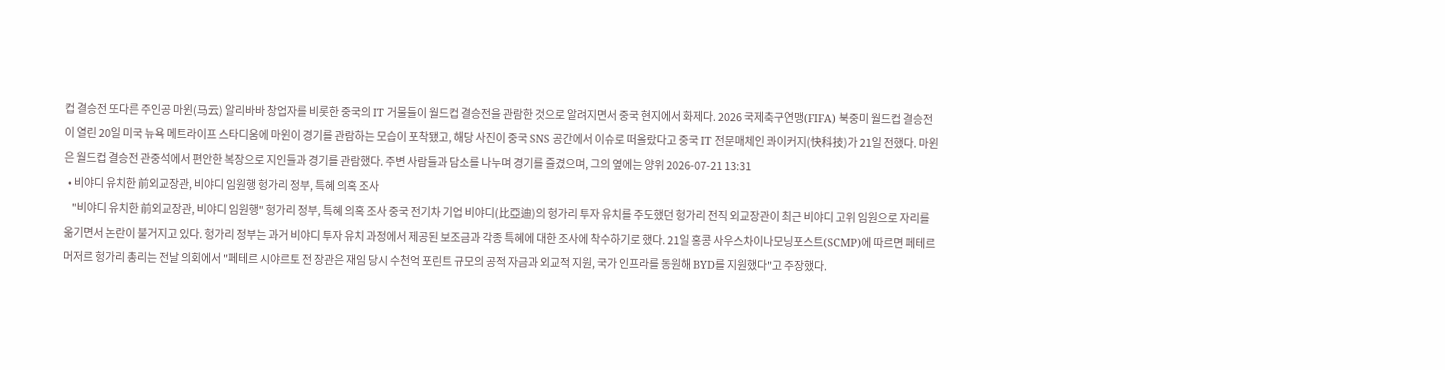컵 결승전 또다른 주인공 마윈(马云) 알리바바 창업자를 비롯한 중국의 IT 거물들이 월드컵 결승전을 관람한 것으로 알려지면서 중국 현지에서 화제다. 2026 국제축구연맹(FIFA) 북중미 월드컵 결승전이 열린 20일 미국 뉴욕 메트라이프 스타디움에 마윈이 경기를 관람하는 모습이 포착됐고, 해당 사진이 중국 SNS 공간에서 이슈로 떠올랐다고 중국 IT 전문매체인 콰이커지(快科技)가 21일 전했다. 마윈은 월드컵 결승전 관중석에서 편안한 복장으로 지인들과 경기를 관람했다. 주변 사람들과 담소를 나누며 경기를 즐겼으며, 그의 옆에는 양위 2026-07-21 13:31
  • 비야디 유치한 前외교장관, 비야디 임원행 헝가리 정부, 특혜 의혹 조사
    "비야디 유치한 前외교장관, 비야디 임원행" 헝가리 정부, 특혜 의혹 조사 중국 전기차 기업 비야디(比亞迪)의 헝가리 투자 유치를 주도했던 헝가리 전직 외교장관이 최근 비야디 고위 임원으로 자리를 옮기면서 논란이 불거지고 있다. 헝가리 정부는 과거 비야디 투자 유치 과정에서 제공된 보조금과 각종 특혜에 대한 조사에 착수하기로 했다. 21일 홍콩 사우스차이나모닝포스트(SCMP)에 따르면 페테르 머저르 헝가리 총리는 전날 의회에서 "페테르 시야르토 전 장관은 재임 당시 수천억 포린트 규모의 공적 자금과 외교적 지원, 국가 인프라를 동원해 BYD를 지원했다"고 주장했다.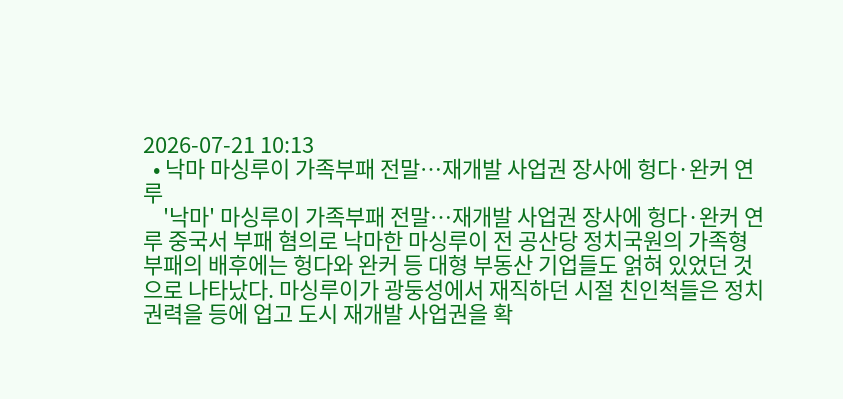2026-07-21 10:13
  • 낙마 마싱루이 가족부패 전말…재개발 사업권 장사에 헝다·완커 연루
    '낙마' 마싱루이 가족부패 전말…재개발 사업권 장사에 헝다·완커 연루 중국서 부패 혐의로 낙마한 마싱루이 전 공산당 정치국원의 가족형 부패의 배후에는 헝다와 완커 등 대형 부동산 기업들도 얽혀 있었던 것으로 나타났다. 마싱루이가 광둥성에서 재직하던 시절 친인척들은 정치 권력을 등에 업고 도시 재개발 사업권을 확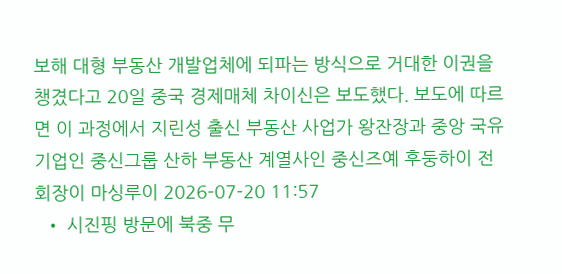보해 대형 부동산 개발업체에 되파는 방식으로 거대한 이권을 챙겼다고 20일 중국 경제매체 차이신은 보도했다. 보도에 따르면 이 과정에서 지린성 출신 부동산 사업가 왕잔장과 중앙 국유기업인 중신그룹 산하 부동산 계열사인 중신즈예 후둥하이 전 회장이 마싱루이 2026-07-20 11:57
  • 시진핑 방문에 북중 무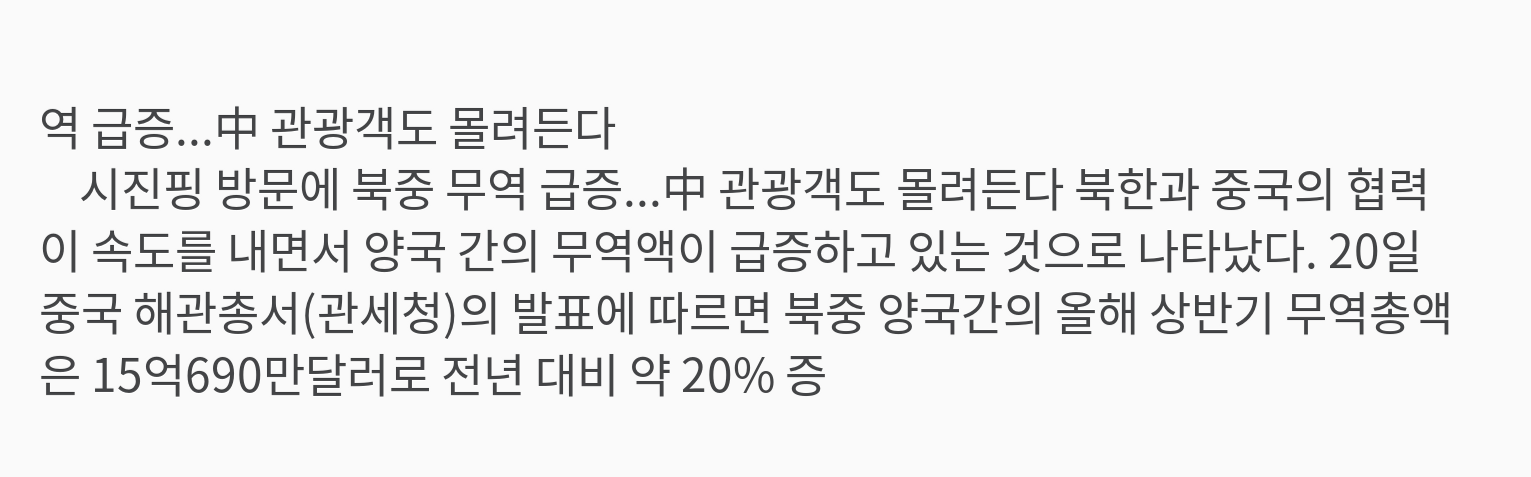역 급증...中 관광객도 몰려든다
    시진핑 방문에 북중 무역 급증...中 관광객도 몰려든다 북한과 중국의 협력이 속도를 내면서 양국 간의 무역액이 급증하고 있는 것으로 나타났다. 20일 중국 해관총서(관세청)의 발표에 따르면 북중 양국간의 올해 상반기 무역총액은 15억690만달러로 전년 대비 약 20% 증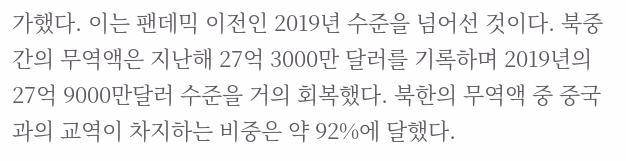가했다. 이는 팬데믹 이전인 2019년 수준을 넘어선 것이다. 북중간의 무역액은 지난해 27억 3000만 달러를 기록하며 2019년의 27억 9000만달러 수준을 거의 회복했다. 북한의 무역액 중 중국과의 교역이 차지하는 비중은 약 92%에 달했다.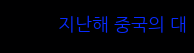지난해 중국의 대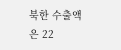북한 수출액은 22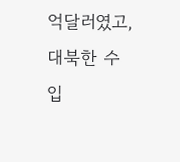억달러였고, 대북한 수입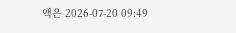액은 2026-07-20 09:49